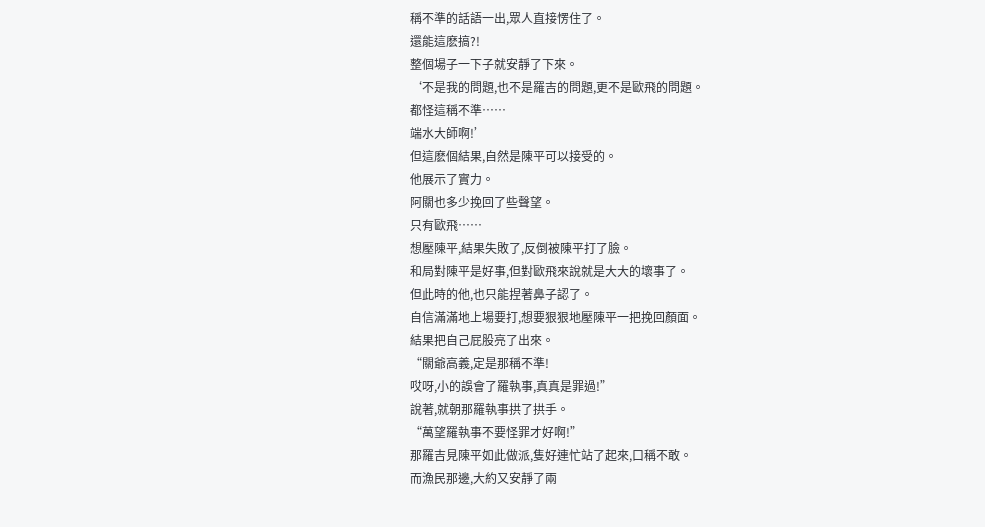稱不準的話語一出,眾人直接愣住了。
還能這麽搞?!
整個場子一下子就安靜了下來。
‘不是我的問題,也不是羅吉的問題,更不是歐飛的問題。
都怪這稱不準……
端水大師啊!’
但這麽個結果,自然是陳平可以接受的。
他展示了實力。
阿關也多少挽回了些聲望。
只有歐飛……
想壓陳平,結果失敗了,反倒被陳平打了臉。
和局對陳平是好事,但對歐飛來說就是大大的壞事了。
但此時的他,也只能捏著鼻子認了。
自信滿滿地上場要打,想要狠狠地壓陳平一把挽回顏面。
結果把自己屁股亮了出來。
“關爺高義,定是那稱不準!
哎呀,小的誤會了羅執事,真真是罪過!”
說著,就朝那羅執事拱了拱手。
“萬望羅執事不要怪罪才好啊!”
那羅吉見陳平如此做派,隻好連忙站了起來,口稱不敢。
而漁民那邊,大約又安靜了兩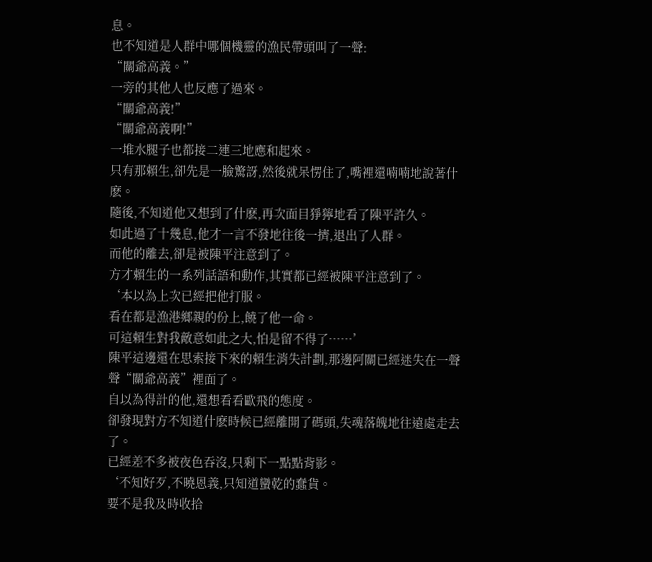息。
也不知道是人群中哪個機靈的漁民帶頭叫了一聲:
“關爺高義。”
一旁的其他人也反應了過來。
“關爺高義!”
“關爺高義啊!”
一堆水腿子也都接二連三地應和起來。
只有那賴生,卻先是一臉驚訝,然後就呆愣住了,嘴裡還喃喃地說著什麽。
隨後,不知道他又想到了什麽,再次面目猙獰地看了陳平許久。
如此過了十幾息,他才一言不發地往後一擠,退出了人群。
而他的離去,卻是被陳平注意到了。
方才賴生的一系列話語和動作,其實都已經被陳平注意到了。
‘本以為上次已經把他打服。
看在都是漁港鄉親的份上,饒了他一命。
可這賴生對我敵意如此之大,怕是留不得了……’
陳平這邊還在思索接下來的賴生消失計劃,那邊阿關已經迷失在一聲聲“關爺高義”裡面了。
自以為得計的他,還想看看歐飛的態度。
卻發現對方不知道什麽時候已經離開了碼頭,失魂落魄地往遠處走去了。
已經差不多被夜色吞沒,只剩下一點點背影。
‘不知好歹,不曉恩義,只知道蠻乾的蠢貨。
要不是我及時收拾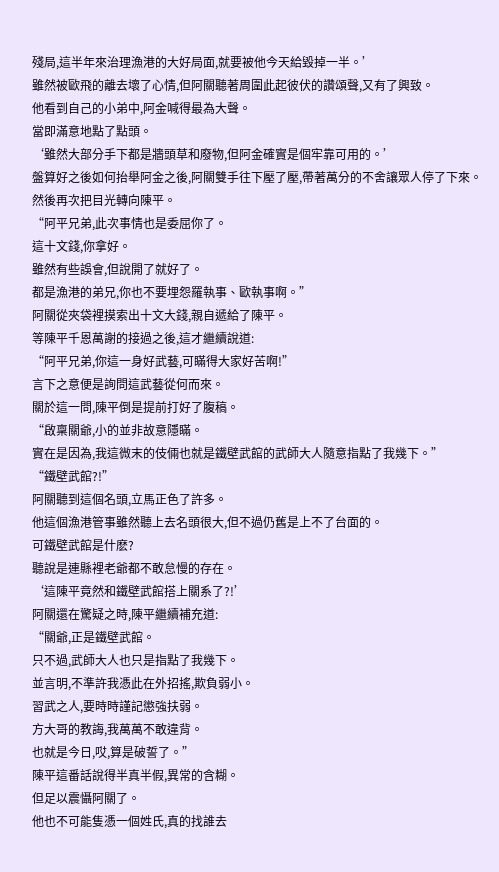殘局,這半年來治理漁港的大好局面,就要被他今天給毀掉一半。’
雖然被歐飛的離去壞了心情,但阿關聽著周圍此起彼伏的讚頌聲,又有了興致。
他看到自己的小弟中,阿金喊得最為大聲。
當即滿意地點了點頭。
‘雖然大部分手下都是牆頭草和廢物,但阿金確實是個牢靠可用的。’
盤算好之後如何抬舉阿金之後,阿關雙手往下壓了壓,帶著萬分的不舍讓眾人停了下來。
然後再次把目光轉向陳平。
“阿平兄弟,此次事情也是委屈你了。
這十文錢,你拿好。
雖然有些誤會,但說開了就好了。
都是漁港的弟兄,你也不要埋怨羅執事、歐執事啊。”
阿關從夾袋裡摸索出十文大錢,親自遞給了陳平。
等陳平千恩萬謝的接過之後,這才繼續說道:
“阿平兄弟,你這一身好武藝,可瞞得大家好苦啊!”
言下之意便是詢問這武藝從何而來。
關於這一問,陳平倒是提前打好了腹稿。
“啟稟關爺,小的並非故意隱瞞。
實在是因為,我這微末的伎倆也就是鐵壁武館的武師大人隨意指點了我幾下。”
“鐵壁武館?!”
阿關聽到這個名頭,立馬正色了許多。
他這個漁港管事雖然聽上去名頭很大,但不過仍舊是上不了台面的。
可鐵壁武館是什麽?
聽說是連縣裡老爺都不敢怠慢的存在。
‘這陳平竟然和鐵壁武館搭上關系了?!’
阿關還在驚疑之時,陳平繼續補充道:
“關爺,正是鐵壁武館。
只不過,武師大人也只是指點了我幾下。
並言明,不準許我憑此在外招搖,欺負弱小。
習武之人,要時時謹記懲強扶弱。
方大哥的教誨,我萬萬不敢違背。
也就是今日,哎,算是破誓了。”
陳平這番話說得半真半假,異常的含糊。
但足以震懾阿關了。
他也不可能隻憑一個姓氏,真的找誰去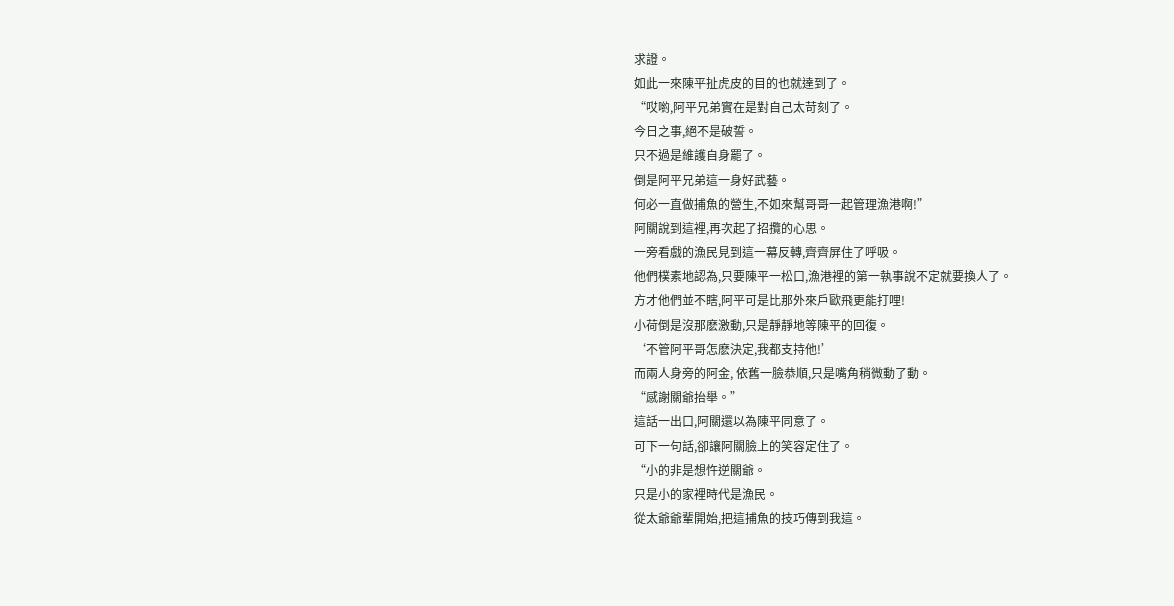求證。
如此一來陳平扯虎皮的目的也就達到了。
“哎喲,阿平兄弟實在是對自己太苛刻了。
今日之事,絕不是破誓。
只不過是維護自身罷了。
倒是阿平兄弟這一身好武藝。
何必一直做捕魚的營生,不如來幫哥哥一起管理漁港啊!”
阿關說到這裡,再次起了招攬的心思。
一旁看戲的漁民見到這一幕反轉,齊齊屏住了呼吸。
他們樸素地認為,只要陳平一松口,漁港裡的第一執事說不定就要換人了。
方才他們並不瞎,阿平可是比那外來戶歐飛更能打哩!
小荷倒是沒那麽激動,只是靜靜地等陳平的回復。
‘不管阿平哥怎麽決定,我都支持他!’
而兩人身旁的阿金, 依舊一臉恭順,只是嘴角稍微動了動。
“感謝關爺抬舉。”
這話一出口,阿關還以為陳平同意了。
可下一句話,卻讓阿關臉上的笑容定住了。
“小的非是想忤逆關爺。
只是小的家裡時代是漁民。
從太爺爺輩開始,把這捕魚的技巧傳到我這。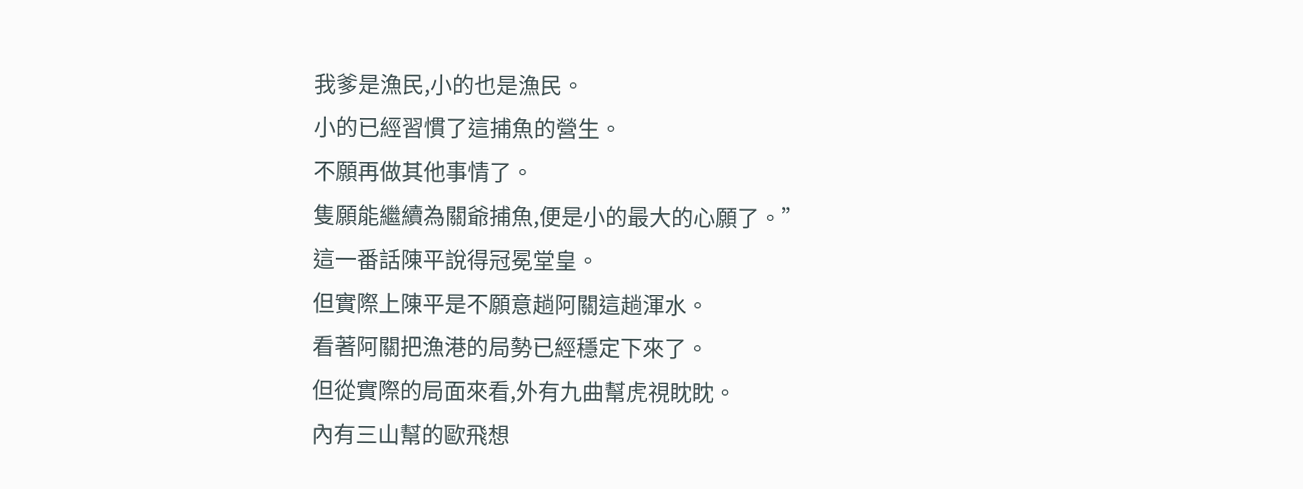我爹是漁民,小的也是漁民。
小的已經習慣了這捕魚的營生。
不願再做其他事情了。
隻願能繼續為關爺捕魚,便是小的最大的心願了。”
這一番話陳平說得冠冕堂皇。
但實際上陳平是不願意趟阿關這趟渾水。
看著阿關把漁港的局勢已經穩定下來了。
但從實際的局面來看,外有九曲幫虎視眈眈。
內有三山幫的歐飛想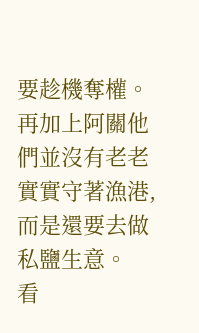要趁機奪權。
再加上阿關他們並沒有老老實實守著漁港,而是還要去做私鹽生意。
看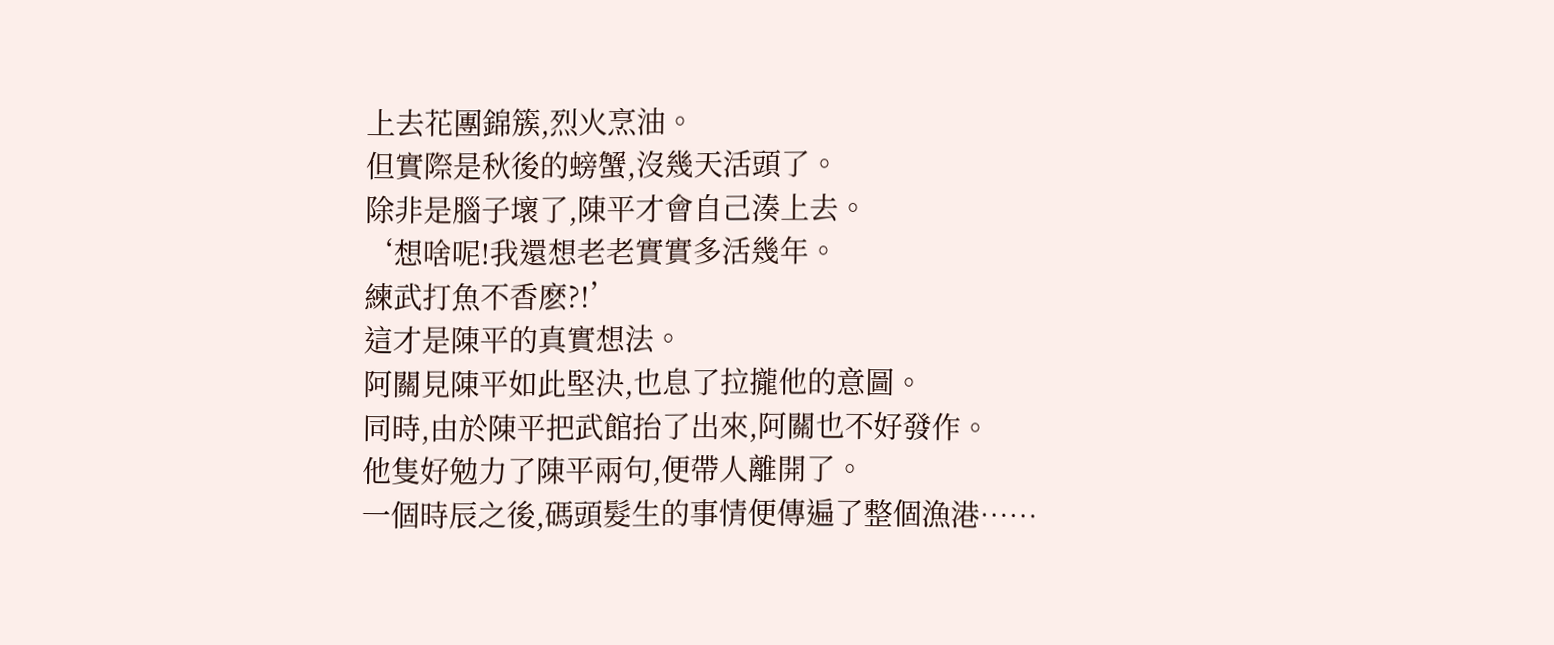上去花團錦簇,烈火烹油。
但實際是秋後的螃蟹,沒幾天活頭了。
除非是腦子壞了,陳平才會自己湊上去。
‘想啥呢!我還想老老實實多活幾年。
練武打魚不香麽?!’
這才是陳平的真實想法。
阿關見陳平如此堅決,也息了拉攏他的意圖。
同時,由於陳平把武館抬了出來,阿關也不好發作。
他隻好勉力了陳平兩句,便帶人離開了。
一個時辰之後,碼頭髮生的事情便傳遍了整個漁港……